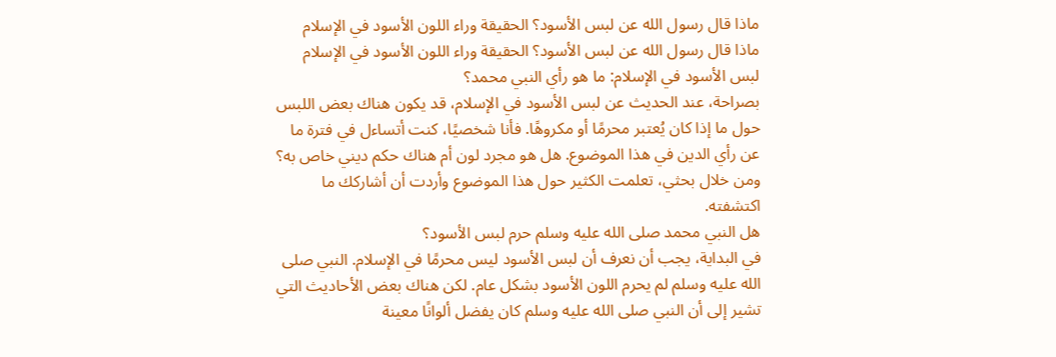ماذا قال رسول الله عن لبس الأسود؟ الحقيقة وراء اللون الأسود في الإسلام
ماذا قال رسول الله عن لبس الأسود؟ الحقيقة وراء اللون الأسود في الإسلام
لبس الأسود في الإسلام: ما هو رأي النبي محمد؟
بصراحة، عند الحديث عن لبس الأسود في الإسلام، قد يكون هناك بعض اللبس حول ما إذا كان يُعتبر محرمًا أو مكروهًا. فأنا شخصيًا، كنت أتساءل في فترة ما عن رأي الدين في هذا الموضوع. هل هو مجرد لون أم هناك حكم ديني خاص به؟ ومن خلال بحثي، تعلمت الكثير حول هذا الموضوع وأردت أن أشاركك ما اكتشفته.
هل النبي محمد صلى الله عليه وسلم حرم لبس الأسود؟
في البداية، يجب أن نعرف أن لبس الأسود ليس محرمًا في الإسلام. النبي صلى الله عليه وسلم لم يحرم اللون الأسود بشكل عام. لكن هناك بعض الأحاديث التي تشير إلى أن النبي صلى الله عليه وسلم كان يفضل ألوانًا معينة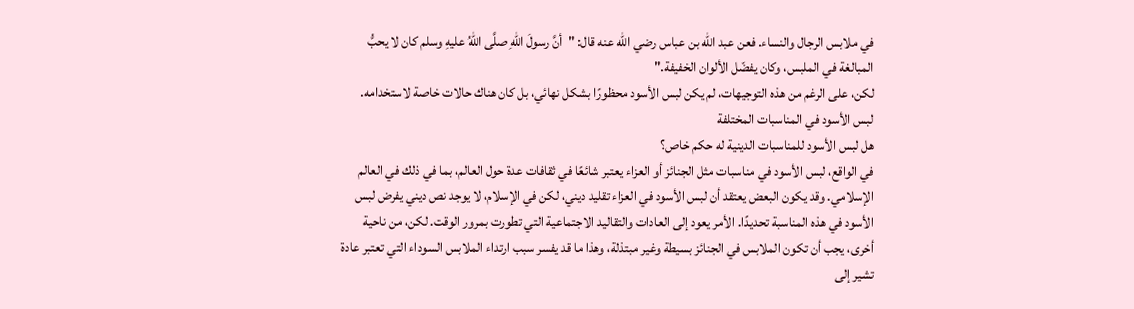في ملابس الرجال والنساء. فعن عبد الله بن عباس رضي الله عنه قال: "أنَّ رسولَ اللهِ صلَّى اللهُ عليهِ وسلم كان لا يحبُّ المبالغة في الملبس، وكان يفضّل الألوان الخفيفة."
لكن، على الرغم من هذه التوجيهات، لم يكن لبس الأسود محظورًا بشكل نهائي، بل كان هناك حالات خاصة لاستخدامه.
لبس الأسود في المناسبات المختلفة
هل لبس الأسود للمناسبات الدينية له حكم خاص؟
في الواقع، لبس الأسود في مناسبات مثل الجنائز أو العزاء يعتبر شائعًا في ثقافات عدة حول العالم، بما في ذلك في العالم الإسلامي. وقد يكون البعض يعتقد أن لبس الأسود في العزاء تقليد ديني، لكن في الإسلام، لا يوجد نص ديني يفرض لبس الأسود في هذه المناسبة تحديدًا. الأمر يعود إلى العادات والتقاليد الاجتماعية التي تطورت بمرور الوقت. لكن، من ناحية أخرى، يجب أن تكون الملابس في الجنائز بسيطة وغير مبتذلة، وهذا ما قد يفسر سبب ارتداء الملابس السوداء التي تعتبر عادة تشير إلى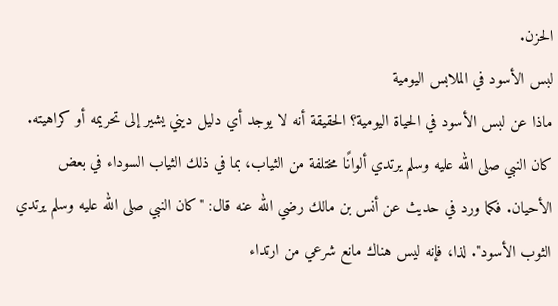الحزن.
لبس الأسود في الملابس اليومية
ماذا عن لبس الأسود في الحياة اليومية؟ الحقيقة أنه لا يوجد أي دليل ديني يشير إلى تحريمه أو كراهيته. كان النبي صلى الله عليه وسلم يرتدي ألوانًا مختلفة من الثياب، بما في ذلك الثياب السوداء في بعض الأحيان. فكما ورد في حديث عن أنس بن مالك رضي الله عنه قال: "كان النبي صلى الله عليه وسلم يرتدي الثوب الأسود". لذا، فإنه ليس هناك مانع شرعي من ارتداء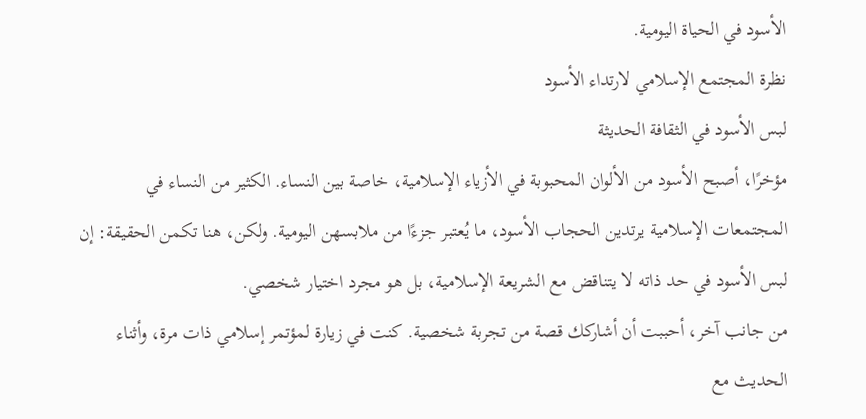الأسود في الحياة اليومية.
نظرة المجتمع الإسلامي لارتداء الأسود
لبس الأسود في الثقافة الحديثة
مؤخرًا، أصبح الأسود من الألوان المحبوبة في الأزياء الإسلامية، خاصة بين النساء. الكثير من النساء في المجتمعات الإسلامية يرتدين الحجاب الأسود، ما يُعتبر جزءًا من ملابسهن اليومية. ولكن، هنا تكمن الحقيقة: إن لبس الأسود في حد ذاته لا يتناقض مع الشريعة الإسلامية، بل هو مجرد اختيار شخصي.
من جانب آخر، أحببت أن أشاركك قصة من تجربة شخصية. كنت في زيارة لمؤتمر إسلامي ذات مرة، وأثناء الحديث مع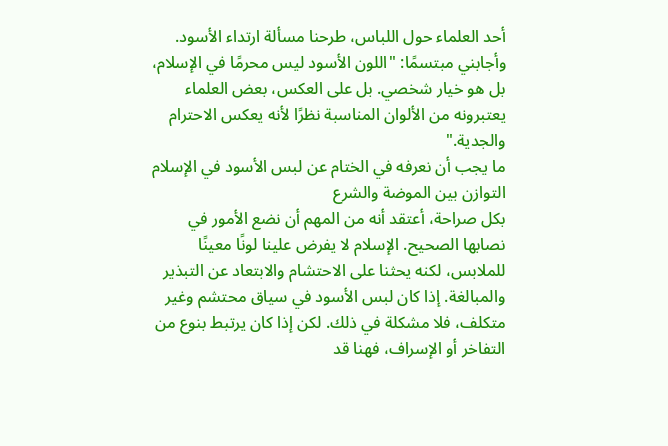أحد العلماء حول اللباس، طرحنا مسألة ارتداء الأسود. وأجابني مبتسمًا: "اللون الأسود ليس محرمًا في الإسلام، بل هو خيار شخصي. بل على العكس، بعض العلماء يعتبرونه من الألوان المناسبة نظرًا لأنه يعكس الاحترام والجدية."
ما يجب أن نعرفه في الختام عن لبس الأسود في الإسلام
التوازن بين الموضة والشرع
بكل صراحة، أعتقد أنه من المهم أن نضع الأمور في نصابها الصحيح. الإسلام لا يفرض علينا لونًا معينًا للملابس، لكنه يحثنا على الاحتشام والابتعاد عن التبذير والمبالغة. إذا كان لبس الأسود في سياق محتشم وغير متكلف، فلا مشكلة في ذلك. لكن إذا كان يرتبط بنوع من التفاخر أو الإسراف، فهنا قد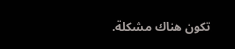تكون هناك مشكلة.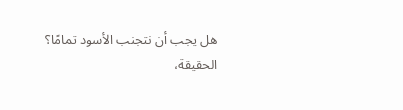هل يجب أن نتجنب الأسود تمامًا؟
الحقيقة،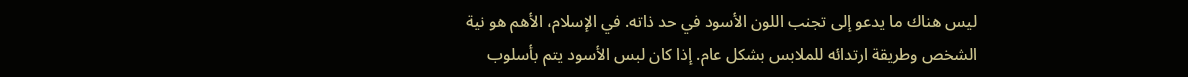ليس هناك ما يدعو إلى تجنب اللون الأسود في حد ذاته. في الإسلام، الأهم هو نية الشخص وطريقة ارتدائه للملابس بشكل عام. إذا كان لبس الأسود يتم بأسلوب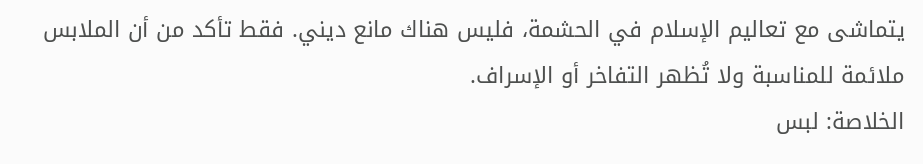يتماشى مع تعاليم الإسلام في الحشمة، فليس هناك مانع ديني. فقط تأكد من أن الملابس ملائمة للمناسبة ولا تُظهر التفاخر أو الإسراف.
الخلاصة: لبس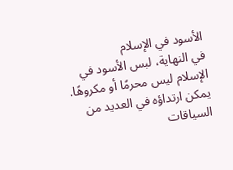الأسود في الإسلام
في النهاية، لبس الأسود في الإسلام ليس محرمًا أو مكروهًا. يمكن ارتداؤه في العديد من السياقات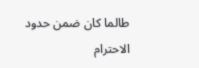طالما كان ضمن حدود الاحترام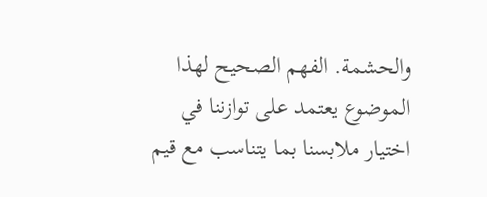والحشمة. الفهم الصحيح لهذا الموضوع يعتمد على توازننا في اختيار ملابسنا بما يتناسب مع قيم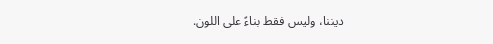ديننا، وليس فقط بناءً على اللون.